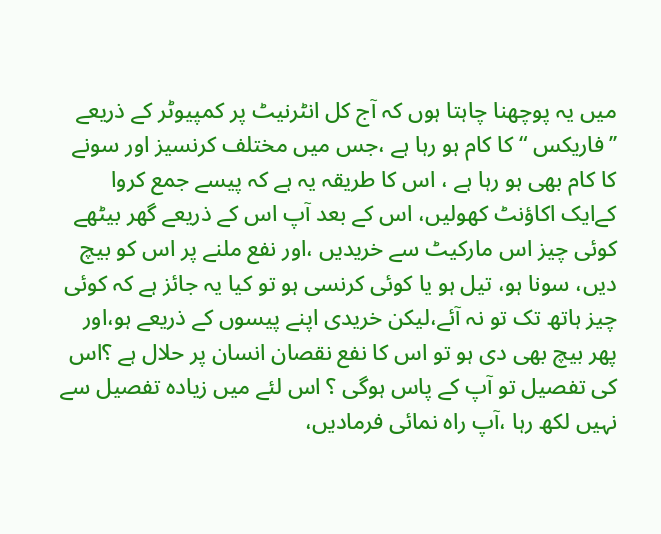میں یہ پوچھنا چاہتا ہوں کہ آج کل انٹرنیٹ پر کمپیوٹر کے ذریعے ’’فاریکس “ کا کام ہو رہا ہے ،جس میں مختلف کرنسیز اور سونے کا کام بھی ہو رہا ہے ، اس کا طریقہ یہ ہے کہ پیسے جمع کروا کےایک اکاؤنٹ کھولیں، اس کے بعد آپ اس کے ذریعے گھر بیٹھے کوئی چیز اس مارکیٹ سے خریدیں ،اور نفع ملنے پر اس کو بیچ دیں، سونا ہو، تیل ہو یا کوئی کرنسی ہو تو کیا یہ جائز ہے کہ کوئی چیز ہاتھ تک تو نہ آئے،لیکن خریدی اپنے پیسوں کے ذریعے ہو،اور پھر بیچ بھی دی ہو تو اس کا نفع نقصان انسان پر حلال ہے ؟اس کی تفصیل تو آپ کے پاس ہوگی ؟ اس لئے میں زیادہ تفصیل سے نہیں لکھ رہا ،آپ راہ نمائی فرمادیں،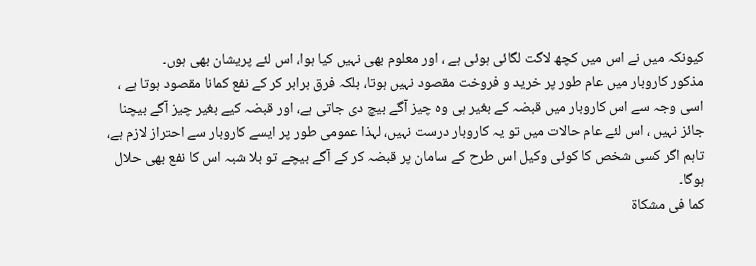کیونکہ میں نے اس میں کچھ لاگت لگائی ہوئی ہے ، اور معلوم بھی نہیں کیا ہوا، اس لئے پریشان بھی ہوں۔
مذکور کاروبار میں عام طور پر خرید و فروخت مقصود نہیں ہوتا، بلکہ فرق برابر کر کے نفع کمانا مقصود ہوتا ہے ، اسی وجہ سے اس کاروبار میں قبضہ کے بغیر ہی وہ چیز آگے بیچ دی جاتی ہے، اور قبضہ کیے بغیر چیز آگے بیچنا جائز نہیں ، اس لئے عام حالات میں تو یہ کاروبار درست نہیں، لہذا عمومی طور پر ایسے کاروبار سے احتراز لازم ہے، تاہم اگر کسی شخص کا کوئی وکیل اس طرح کے سامان پر قبضہ کر کے آگے بیچے تو بلا شبہ اس کا نفع بھی حلال ہوگا۔
كما فى مشكاة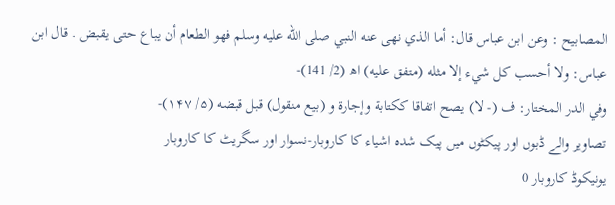المصابيح : وعن ابن عباس قال: أما الذي نهى عنه النبي صلى الله عليه وسلم فهو الطعام أن يباع حتى يقبض . قال ابن عباس: ولا أحسب كل شيء إلا مثله (متفق عليه) اھ (2/ 141)-
وفي الدر المختار: ف (- لا) يصح اتفاقا ككتابة وإجارة و (بيع منقول) قبل قبضه (۵/ ۱۴۷)-
تصاویر والے ڈبوں اور پیکٹوں میں پیک شدہ اشیاء کا کاروبار-نسوار اور سگریٹ کا کاروبار
یونیکوڈ کاروبار 0